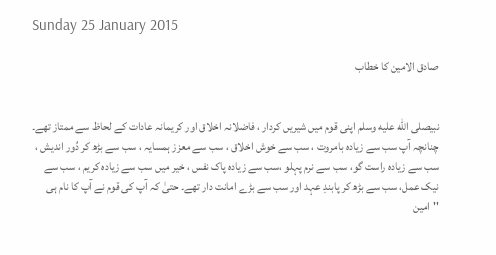Sunday 25 January 2015

صادق الامین کا خطاب


نبیصلى الله عليه وسلم اپنی قوم میں شیریں کردار ، فاضلانہ اخلاق اور کریمانہ عادات کے لحاظ سے ممتاز تھے۔ چنانچہ آپ سب سے زیادہ بامروت ، سب سے خوش اخلاق ، سب سے معزز ہمسایہ ، سب سے بڑھ کر دُور اندیش ، سب سے زیادہ راست گو، سب سے نرم پہلو ،سب سے زیادہ پاک نفس ، خیر میں سب سے زیادہ کریم ، سب سے نیک عمل، سب سے بڑھ کر پابندِ عہد اور سب سے بڑے امانت دار تھے۔ حتیٰ کہ آپ کی قوم نے آپ کا نام ہی ''امین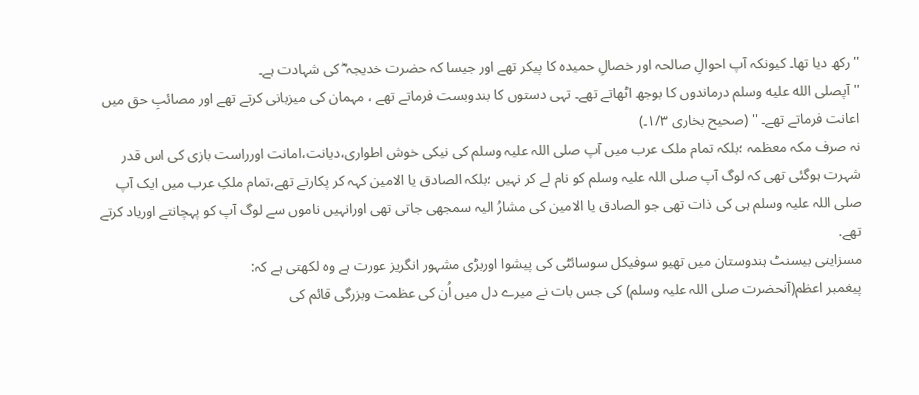'' رکھ دیا تھا۔ کیونکہ آپ احوالِ صالحہ اور خصالِ حمیدہ کا پیکر تھے اور جیسا کہ حضرت خدیجہ ؓ کی شہادت ہے۔
''آپصلى الله عليه وسلم درماندوں کا بوجھ اٹھاتے تھے۔ تہی دستوں کا بندوبست فرماتے تھے ، مہمان کی میزبانی کرتے تھے اور مصائبِ حق میں اعانت فرماتے تھے۔ '' (صحیح بخاری ۱/۳۔)
نہ صرف مکہ معظمہ ؛بلکہ تمام ملک عرب میں آپ صلی اللہ علیہ وسلم کی نیکی خوش اطواری،دیانت،امانت اورراست بازی کی اس قدر شہرت ہوگئی تھی کہ لوگ آپ صلی اللہ علیہ وسلم کو نام لے کر نہیں ؛بلکہ الصادق یا الامین کہہ کر پکارتے تھے،تمام ملکِ عرب میں ایک آپ صلی اللہ علیہ وسلم ہی کی ذات تھی جو الصادق یا الامین کی مشارُ الیہ سمجھی جاتی تھی اورانہیں ناموں سے لوگ آپ کو پہچانتے اوریاد کرتے تھے.
مسزاینی بیسنٹ ہندوستان میں تھیو سوفیکل سوسائٹی کی پیشوا اوربڑی مشہور انگریز عورت ہے وہ لکھتی ہے کہ:
پیغمبر اعظم(آنحضرت صلی اللہ علیہ وسلم) کی جس بات نے میرے دل میں اُن کی عظمت وبزرگی قائم کی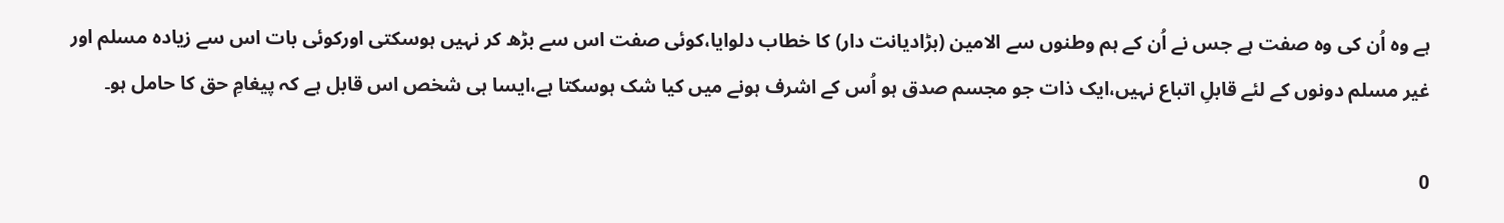ہے وہ اُن کی وہ صفت ہے جس نے اُن کے ہم وطنوں سے الامین (بڑادیانت دار) کا خطاب دلوایا،کوئی صفت اس سے بڑھ کر نہیں ہوسکتی اورکوئی بات اس سے زیادہ مسلم اور غیر مسلم دونوں کے لئے قابلِ اتباع نہیں،ایک ذات جو مجسم صدق ہو اُس کے اشرف ہونے میں کیا شک ہوسکتا ہے،ایسا ہی شخص اس قابل ہے کہ پیغامِ حق کا حامل ہو۔

0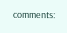comments: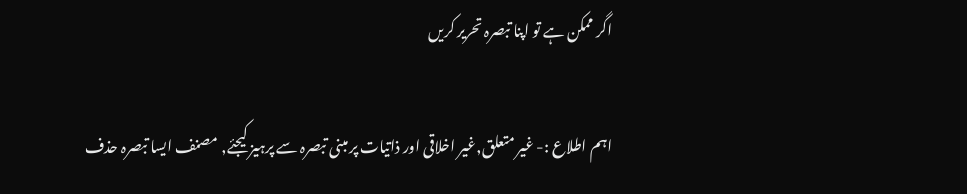اگر ممکن ہے تو اپنا تبصرہ تحریر کریں

اہم اطلاع :- غیر متعلق,غیر اخلاقی اور ذاتیات پر مبنی تبصرہ سے پرہیز کیجئے, مصنف ایسا تبصرہ حذف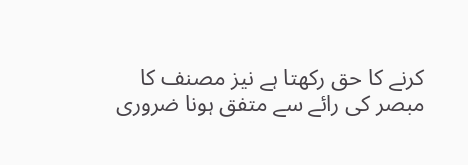کرنے کا حق رکھتا ہے نیز مصنف کا مبصر کی رائے سے متفق ہونا ضروری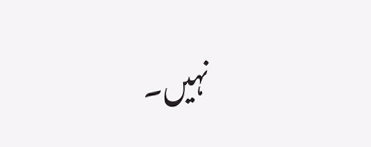نہیں۔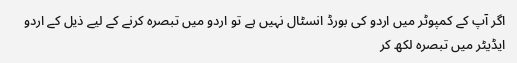اگر آپ کے کمپوٹر میں اردو کی بورڈ انسٹال نہیں ہے تو اردو میں تبصرہ کرنے کے لیے ذیل کے اردو ایڈیٹر میں تبصرہ لکھ کر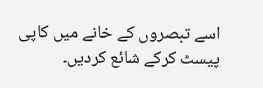اسے تبصروں کے خانے میں کاپی پیسٹ کرکے شائع کردیں۔